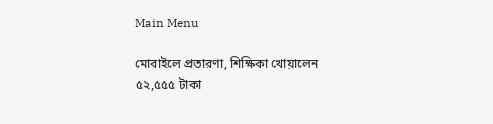Main Menu

মোবাইলে প্রতারণা, শিক্ষিকা খোয়ালেন ৫২,৫৫৫ টাকা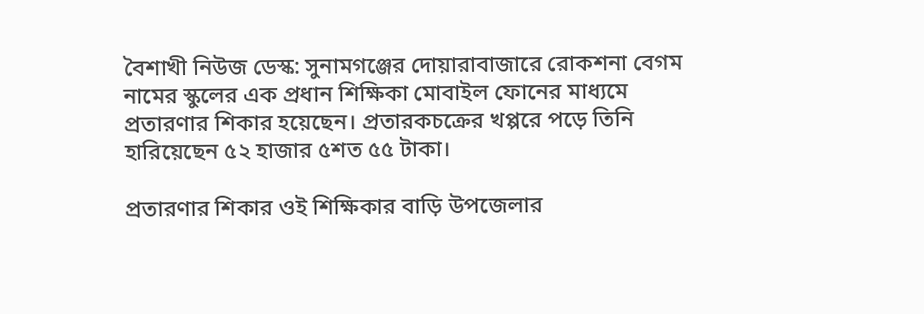বৈশাখী নিউজ ডেস্ক: সুনামগঞ্জের দোয়ারাবাজারে রোকশনা বেগম নামের স্কুলের এক প্রধান শিক্ষিকা মোবাইল ফোনের মাধ্যমে প্রতারণার শিকার হয়েছেন। প্রতারকচক্রের খপ্পরে পড়ে তিনি হারিয়েছেন ৫২ হাজার ৫শত ৫৫ টাকা।

প্রতারণার শিকার ওই শিক্ষিকার বাড়ি উপজেলার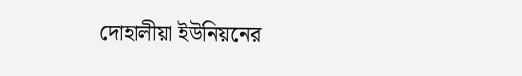দোহালীয়া ইউনিয়নের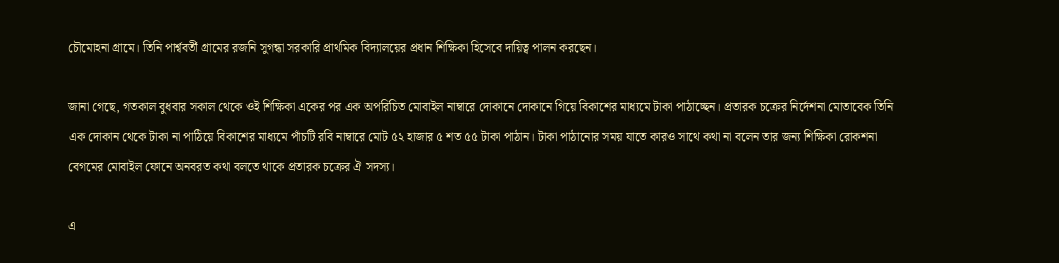চৌমোহনা গ্রামে। তিনি পার্শ্ববর্তী গ্রামের রজনি সুগন্ধা সরকারি প্রাথমিক বিদ্যালয়ের প্রধান শিক্ষিকা হিসেবে দায়িত্ব পালন করছেন।

জানা গেছে, গতকাল বুধবার সকাল থেকে ওই শিক্ষিকা একের পর এক অপরিচিত মোবাইল নাম্বারে দোকানে দোকানে গিয়ে বিকাশের মাধ্যমে টাকা পাঠাচ্ছেন। প্রতারক চক্রের নির্দেশনা মোতাবেক তিনি এক দোকান থেকে টাকা না পাঠিয়ে বিকাশের মাধ্যমে পাঁচটি রবি নাম্বারে মোট ৫২ হাজার ৫ শত ৫৫ টাকা পাঠান। টাকা পাঠানোর সময় যাতে কারও সাথে কথা না বলেন তার জন্য শিক্ষিকা রোকশনা বেগমের মোবাইল ফোনে অনবরত কথা বলতে থাকে প্রতারক চক্রের ঐ সদস্য।

এ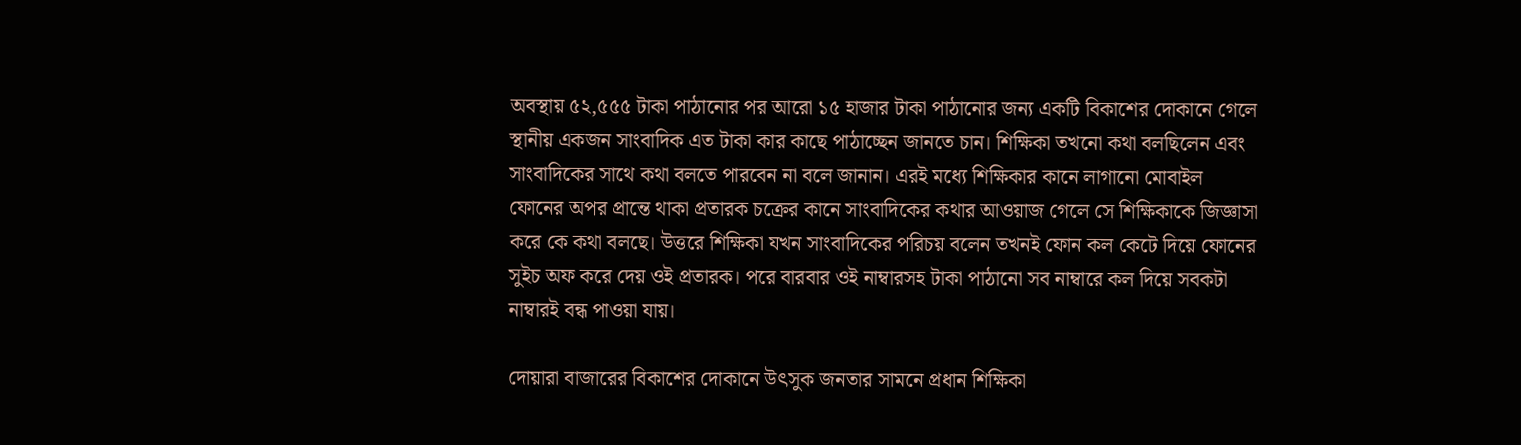অবস্থায় ৫২,৫৫৫ টাকা পাঠানোর পর আরো ১৫ হাজার টাকা পাঠানোর জন্য একটি বিকাশের দোকানে গেলে স্থানীয় একজন সাংবাদিক এত টাকা কার কাছে পাঠাচ্ছেন জানতে চান। শিক্ষিকা তখনো কথা বলছিলেন এবং সাংবাদিকের সাথে কথা বলতে পারবেন না বলে জানান। এরই মধ্যে শিক্ষিকার কানে লাগানো মোবাইল ফোনের অপর প্রান্তে থাকা প্রতারক চক্রের কানে সাংবাদিকের কথার আওয়াজ গেলে সে শিক্ষিকাকে জিজ্ঞাসা করে কে কথা বলছে। উত্তরে শিক্ষিকা যখন সাংবাদিকের পরিচয় বলেন তখনই ফোন কল কেটে দিয়ে ফোনের সুইচ অফ করে দেয় ওই প্রতারক। পরে বারবার ওই নাম্বারসহ টাকা পাঠানো সব নাম্বারে কল দিয়ে সবকটা নাম্বারই বন্ধ পাওয়া যায়।

দোয়ারা বাজারের বিকাশের দোকানে উৎসুক জনতার সামনে প্রধান শিক্ষিকা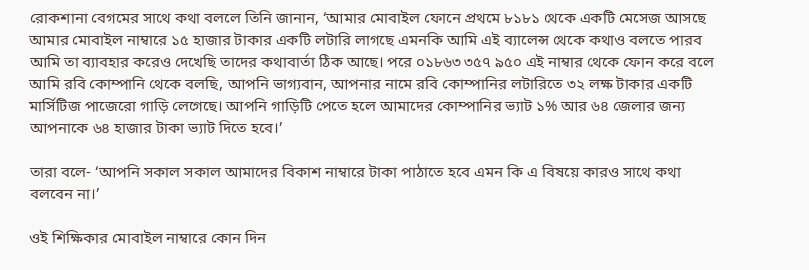রোকশানা বেগমের সাথে কথা বললে তিনি জানান, ‘আমার মোবাইল ফোনে প্রথমে ৮১৮১ থেকে একটি মেসেজ আসছে আমার মোবাইল নাম্বারে ১৫ হাজার টাকার একটি লটারি লাগছে এমনকি আমি এই ব্যালেন্স থেকে কথাও বলতে পারব আমি তা ব্যাবহার করেও দেখেছি তাদের কথাবার্তা ঠিক আছে। পরে ০১৮৬৩ ৩৫৭ ৯৫০ এই নাম্বার থেকে ফোন করে বলে আমি রবি কোম্পানি থেকে বলছি, আপনি ভাগ্যবান, আপনার নামে রবি কোম্পানির লটারিতে ৩২ লক্ষ টাকার একটি মার্সিটিজ পাজেরো গাড়ি লেগেছে। আপনি গাড়িটি পেতে হলে আমাদের কোম্পানির ভ্যাট ১% আর ৬৪ জেলার জন্য আপনাকে ৬৪ হাজার টাকা ভ্যাট দিতে হবে।’

তারা বলে- ‘আপনি সকাল সকাল আমাদের বিকাশ নাম্বারে টাকা পাঠাতে হবে এমন কি এ বিষয়ে কারও সাথে কথা বলবেন না।’

ওই শিক্ষিকার মোবাইল নাম্বারে কোন দিন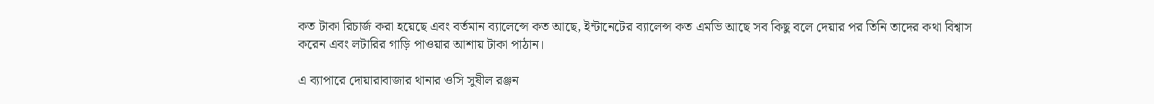কত টাকা রিচার্জ করা হয়েছে এবং বর্তমান ব্যালেন্সে কত আছে, ইন্টানেটের ব্যালেন্স কত এমভি আছে সব কিছু বলে দেয়ার পর তিনি তাদের কথা বিশ্বাস করেন এবং লটারির গাড়ি পাওয়ার আশায় টাকা পাঠান।

এ ব্যাপারে দোয়ারাবাজার থানার ওসি সুষীল রঞ্জন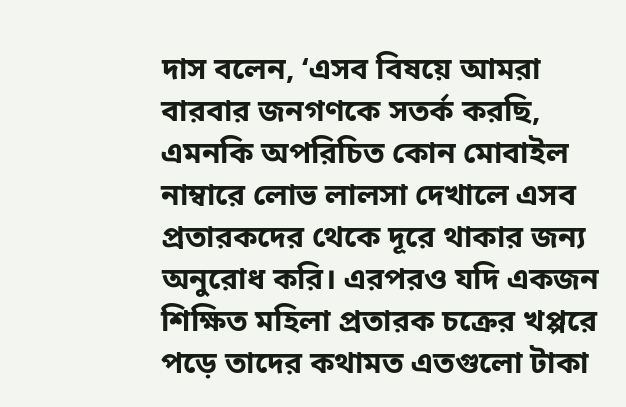দাস বলেন, ‘এসব বিষয়ে আমরা বারবার জনগণকে সতর্ক করছি, এমনকি অপরিচিত কোন মোবাইল নাম্বারে লোভ লালসা দেখালে এসব প্রতারকদের থেকে দূরে থাকার জন্য অনুরোধ করি। এরপরও যদি একজন শিক্ষিত মহিলা প্রতারক চক্রের খপ্পরে পড়ে তাদের কথামত এতগুলো টাকা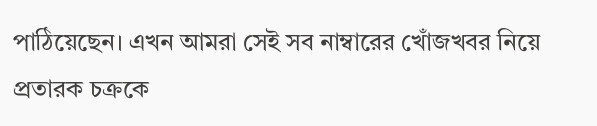পাঠিয়েছেন। এখন আমরা সেই সব নাম্বারের খোঁজখবর নিয়ে প্রতারক চক্রকে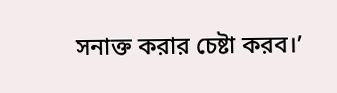সনাক্ত করার চেষ্টা করব।’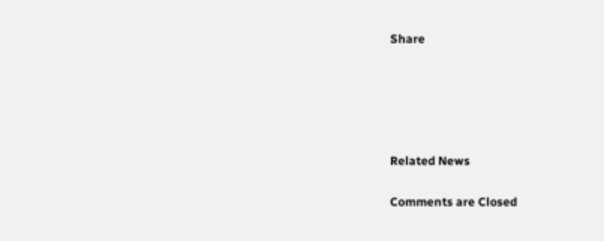Share





Related News

Comments are Closed